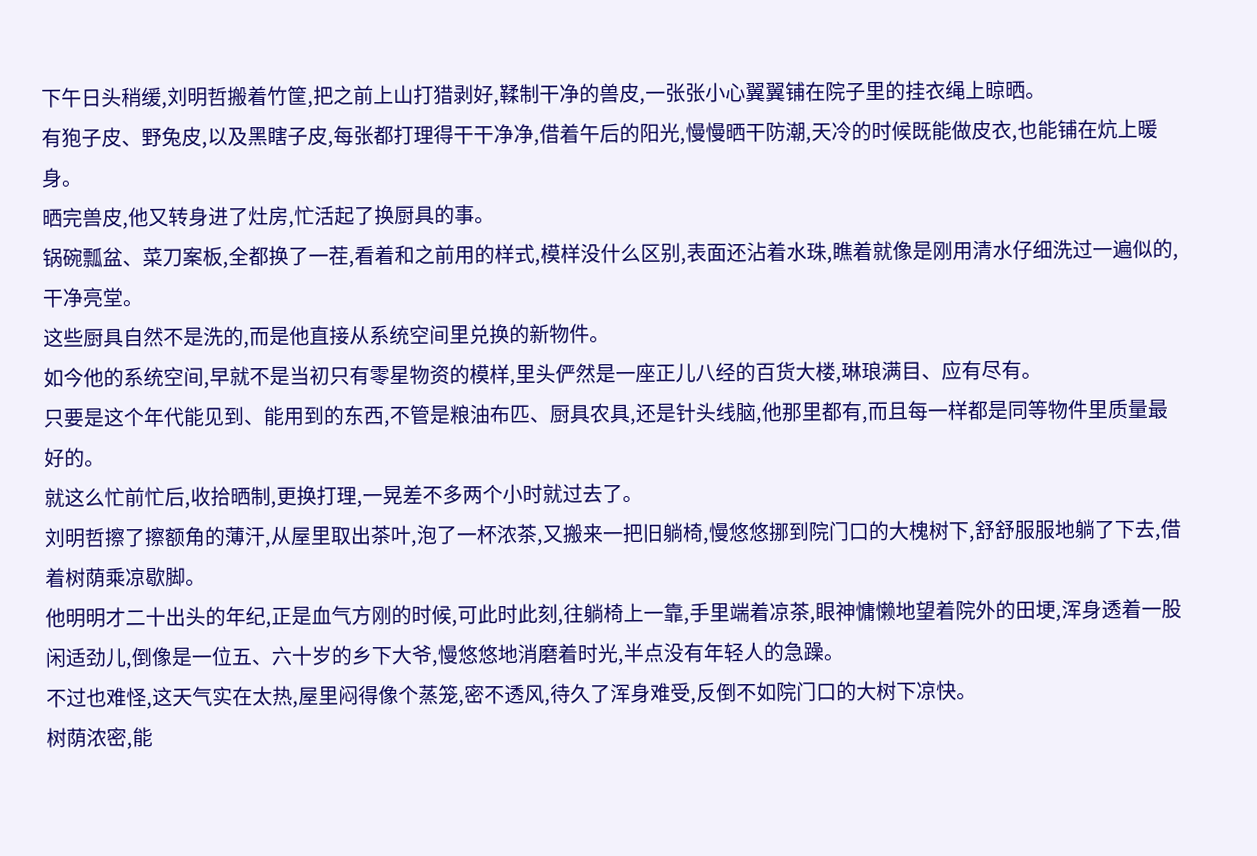下午日头稍缓,刘明哲搬着竹筐,把之前上山打猎剥好,鞣制干净的兽皮,一张张小心翼翼铺在院子里的挂衣绳上晾晒。
有狍子皮、野兔皮,以及黑瞎子皮,每张都打理得干干净净,借着午后的阳光,慢慢晒干防潮,天冷的时候既能做皮衣,也能铺在炕上暖身。
晒完兽皮,他又转身进了灶房,忙活起了换厨具的事。
锅碗瓢盆、菜刀案板,全都换了一茬,看着和之前用的样式,模样没什么区别,表面还沾着水珠,瞧着就像是刚用清水仔细洗过一遍似的,干净亮堂。
这些厨具自然不是洗的,而是他直接从系统空间里兑换的新物件。
如今他的系统空间,早就不是当初只有零星物资的模样,里头俨然是一座正儿八经的百货大楼,琳琅满目、应有尽有。
只要是这个年代能见到、能用到的东西,不管是粮油布匹、厨具农具,还是针头线脑,他那里都有,而且每一样都是同等物件里质量最好的。
就这么忙前忙后,收拾晒制,更换打理,一晃差不多两个小时就过去了。
刘明哲擦了擦额角的薄汗,从屋里取出茶叶,泡了一杯浓茶,又搬来一把旧躺椅,慢悠悠挪到院门口的大槐树下,舒舒服服地躺了下去,借着树荫乘凉歇脚。
他明明才二十出头的年纪,正是血气方刚的时候,可此时此刻,往躺椅上一靠,手里端着凉茶,眼神慵懒地望着院外的田埂,浑身透着一股闲适劲儿,倒像是一位五、六十岁的乡下大爷,慢悠悠地消磨着时光,半点没有年轻人的急躁。
不过也难怪,这天气实在太热,屋里闷得像个蒸笼,密不透风,待久了浑身难受,反倒不如院门口的大树下凉快。
树荫浓密,能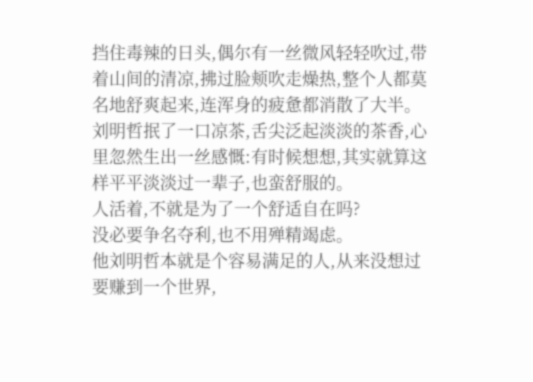挡住毒辣的日头,偶尔有一丝微风轻轻吹过,带着山间的清凉,拂过脸颊吹走燥热,整个人都莫名地舒爽起来,连浑身的疲惫都消散了大半。
刘明哲抿了一口凉茶,舌尖泛起淡淡的茶香,心里忽然生出一丝感慨:有时候想想,其实就算这样平平淡淡过一辈子,也蛮舒服的。
人活着,不就是为了一个舒适自在吗?
没必要争名夺利,也不用殚精竭虑。
他刘明哲本就是个容易满足的人,从来没想过要赚到一个世界,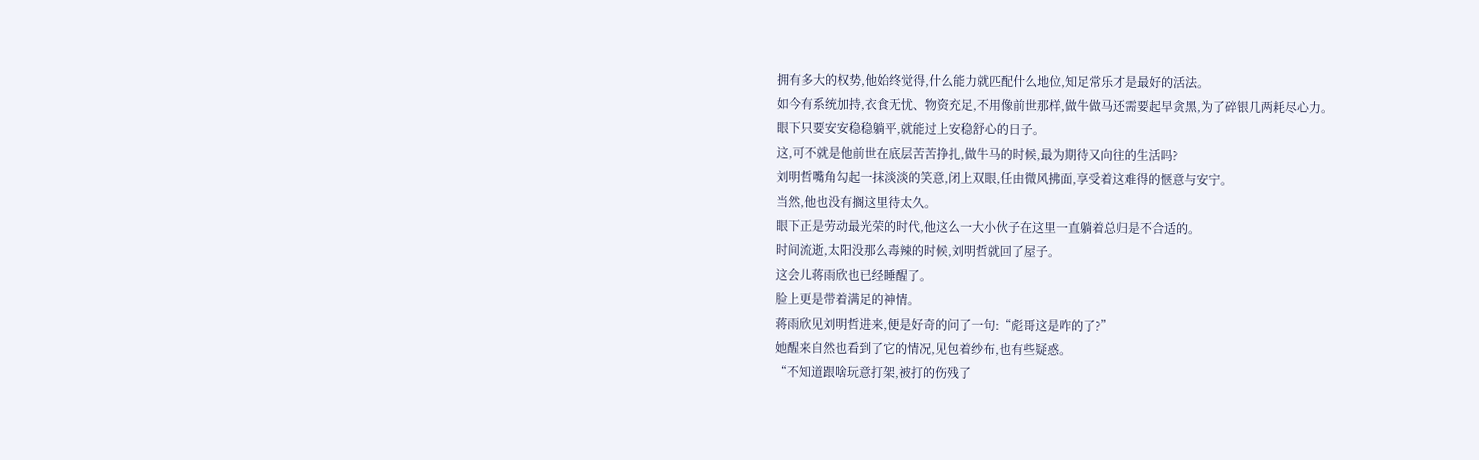拥有多大的权势,他始终觉得,什么能力就匹配什么地位,知足常乐才是最好的活法。
如今有系统加持,衣食无忧、物资充足,不用像前世那样,做牛做马还需要起早贪黑,为了碎银几两耗尽心力。
眼下只要安安稳稳躺平,就能过上安稳舒心的日子。
这,可不就是他前世在底层苦苦挣扎,做牛马的时候,最为期待又向往的生活吗?
刘明哲嘴角勾起一抹淡淡的笑意,闭上双眼,任由微风拂面,享受着这难得的惬意与安宁。
当然,他也没有搁这里待太久。
眼下正是劳动最光荣的时代,他这么一大小伙子在这里一直躺着总归是不合适的。
时间流逝,太阳没那么毒辣的时候,刘明哲就回了屋子。
这会儿蒋雨欣也已经睡醒了。
脸上更是带着满足的神情。
蒋雨欣见刘明哲进来,便是好奇的问了一句:“彪哥这是咋的了?”
她醒来自然也看到了它的情况,见包着纱布,也有些疑惑。
“不知道跟啥玩意打架,被打的伤残了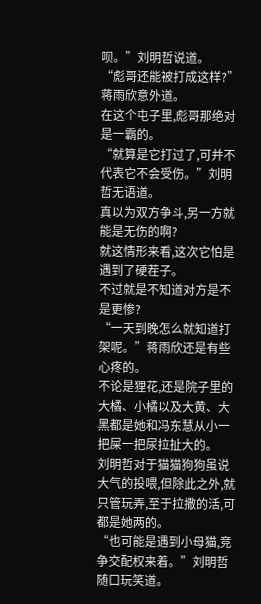呗。”刘明哲说道。
“彪哥还能被打成这样?”蒋雨欣意外道。
在这个屯子里,彪哥那绝对是一霸的。
“就算是它打过了,可并不代表它不会受伤。”刘明哲无语道。
真以为双方争斗,另一方就能是无伤的啊?
就这情形来看,这次它怕是遇到了硬茬子。
不过就是不知道对方是不是更惨?
“一天到晚怎么就知道打架呢。”蒋雨欣还是有些心疼的。
不论是狸花,还是院子里的大橘、小橘以及大黄、大黑都是她和冯东慧从小一把屎一把尿拉扯大的。
刘明哲对于猫猫狗狗虽说大气的投喂,但除此之外,就只管玩弄,至于拉撒的活,可都是她两的。
“也可能是遇到小母猫,竞争交配权来着。”刘明哲随口玩笑道。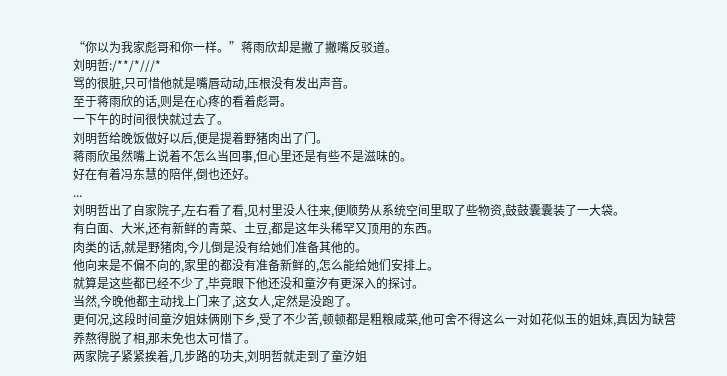“你以为我家彪哥和你一样。”蒋雨欣却是撇了撇嘴反驳道。
刘明哲:/**/*///*
骂的很脏,只可惜他就是嘴唇动动,压根没有发出声音。
至于蒋雨欣的话,则是在心疼的看着彪哥。
一下午的时间很快就过去了。
刘明哲给晚饭做好以后,便是提着野猪肉出了门。
蒋雨欣虽然嘴上说着不怎么当回事,但心里还是有些不是滋味的。
好在有着冯东慧的陪伴,倒也还好。
...
刘明哲出了自家院子,左右看了看,见村里没人往来,便顺势从系统空间里取了些物资,鼓鼓囊囊装了一大袋。
有白面、大米,还有新鲜的青菜、土豆,都是这年头稀罕又顶用的东西。
肉类的话,就是野猪肉,今儿倒是没有给她们准备其他的。
他向来是不偏不向的,家里的都没有准备新鲜的,怎么能给她们安排上。
就算是这些都已经不少了,毕竟眼下他还没和童汐有更深入的探讨。
当然,今晚他都主动找上门来了,这女人,定然是没跑了。
更何况,这段时间童汐姐妹俩刚下乡,受了不少苦,顿顿都是粗粮咸菜,他可舍不得这么一对如花似玉的姐妹,真因为缺营养熬得脱了相,那未免也太可惜了。
两家院子紧紧挨着,几步路的功夫,刘明哲就走到了童汐姐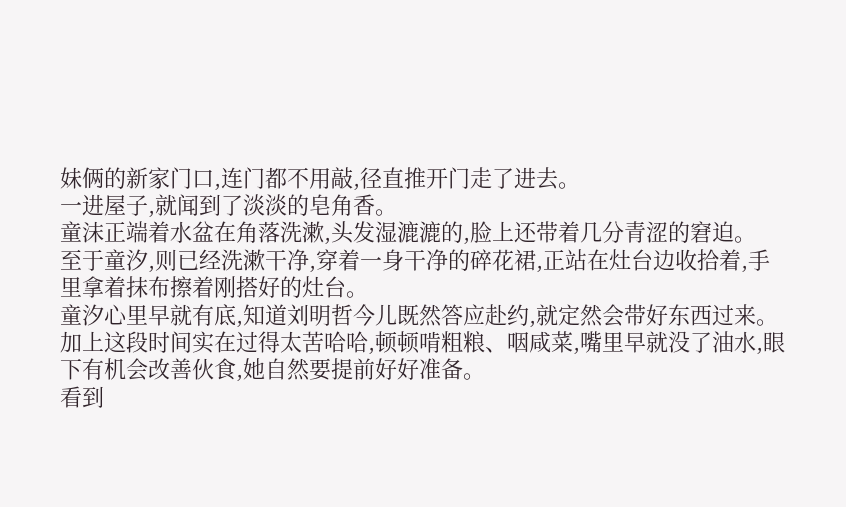妹俩的新家门口,连门都不用敲,径直推开门走了进去。
一进屋子,就闻到了淡淡的皂角香。
童沫正端着水盆在角落洗漱,头发湿漉漉的,脸上还带着几分青涩的窘迫。
至于童汐,则已经洗漱干净,穿着一身干净的碎花裙,正站在灶台边收拾着,手里拿着抹布擦着刚搭好的灶台。
童汐心里早就有底,知道刘明哲今儿既然答应赴约,就定然会带好东西过来。
加上这段时间实在过得太苦哈哈,顿顿啃粗粮、咽咸菜,嘴里早就没了油水,眼下有机会改善伙食,她自然要提前好好准备。
看到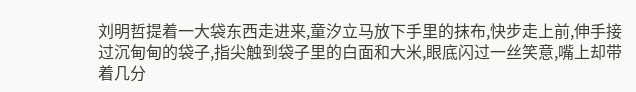刘明哲提着一大袋东西走进来,童汐立马放下手里的抹布,快步走上前,伸手接过沉甸甸的袋子,指尖触到袋子里的白面和大米,眼底闪过一丝笑意,嘴上却带着几分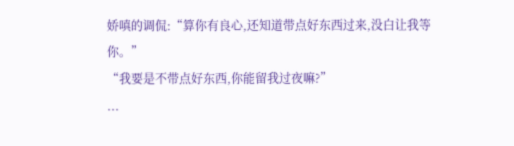娇嗔的调侃:“算你有良心,还知道带点好东西过来,没白让我等你。”
“我要是不带点好东西,你能留我过夜嘛?”
...